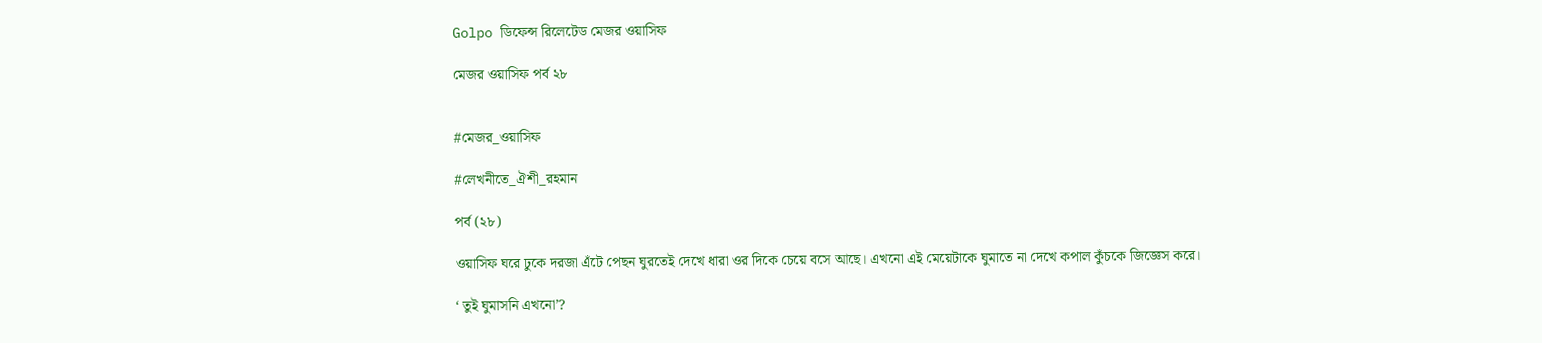Golpo ডিফেন্স রিলেটেড মেজর ওয়াসিফ

মেজর ওয়াসিফ পর্ব ২৮


#মেজর_ওয়াসিফ

#লেখনীতে_ঐশী_রহমান

পর্ব (২৮)

ওয়াসিফ ঘরে ঢুকে দরজা এঁটে পেছন ঘুরতেই দেখে ধারা ওর দিকে চেয়ে বসে আছে। এখনো এই মেয়েটাকে ঘুমাতে না দেখে কপাল কুঁচকে জিজ্ঞেস করে।

‘ তুই ঘুমাসনি এখনো’?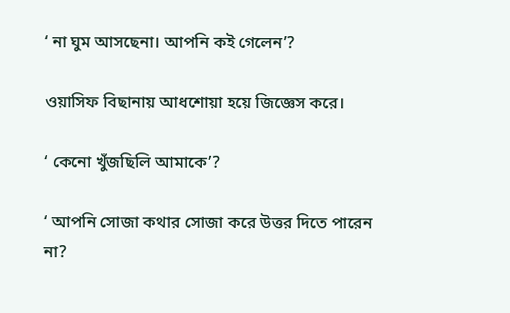‘ না ঘুম আসছেনা। আপনি কই গেলেন’?

ওয়াসিফ বিছানায় আধশোয়া হয়ে জিজ্ঞেস করে।

‘ কেনো খুঁজছিলি আমাকে’?

‘ আপনি সোজা কথার সোজা করে উত্তর দিতে পারেন না?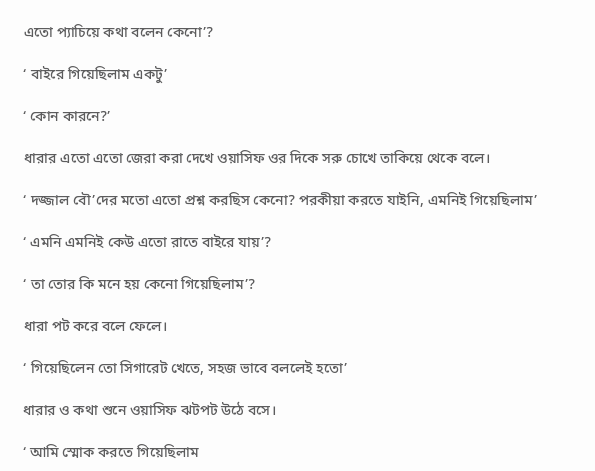এতো প্যাচিয়ে কথা বলেন কেনো’?

‘ বাইরে গিয়েছিলাম একটু’

‘ কোন কারনে?’

ধারার এতো এতো জেরা করা দেখে ওয়াসিফ ওর দিকে সরু চোখে তাকিয়ে থেকে বলে।

‘ দজ্জাল বৌ’দের মতো এতো প্রশ্ন করছিস কেনো? পরকীয়া করতে যাইনি, এমনিই গিয়েছিলাম’

‘ এমনি এমনিই কেউ এতো রাতে বাইরে যায়’?

‘ তা তোর কি মনে হয় কেনো গিয়েছিলাম’?

ধারা পট করে বলে ফেলে।

‘ গিয়েছিলেন তো সিগারেট খেতে, সহজ ভাবে বললেই হতো’

ধারার ও কথা শুনে ওয়াসিফ ঝটপট উঠে বসে।

‘ আমি স্মোক করতে গিয়েছিলাম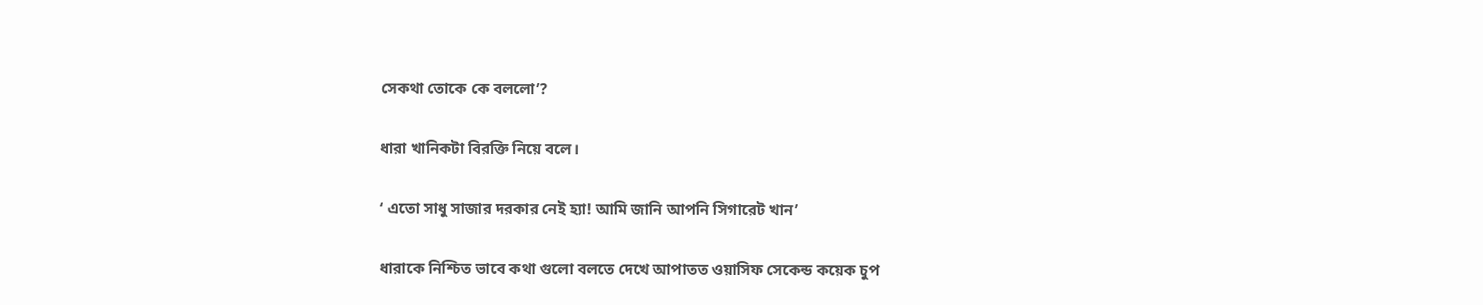সেকথা তোকে কে বললো’?

ধারা খানিকটা বিরক্তি নিয়ে বলে।

‘ এতো সাধু সাজার দরকার নেই হ্যা! আমি জানি আপনি সিগারেট খান’

ধারাকে নিশ্চিত ভাবে কথা গুলো বলতে দেখে আপাতত ওয়াসিফ সেকেন্ড কয়েক চুপ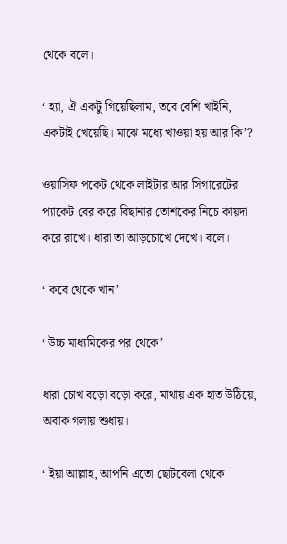থেকে বলে।

‘ হ্যা, ঐ একটু গিয়েছিলাম, তবে বেশি খাইনি, একটাই খেয়েছি। মাঝে মধ্যে খাওয়া হয় আর কি’?

ওয়াসিফ পকেট থেকে লাইটার আর সিগারেটের প্যাকেট বের করে বিছানার তোশকের নিচে কায়দা করে রাখে। ধারা তা আড়চোখে দেখে। বলে।

‘ কবে থেকে খান’

‘ উচ্চ মাধ্যমিকের পর থেকে’

ধারা চোখ বড়ো বড়ো করে, মাথায় এক হাত উঠিয়ে, অবাক গলায় শুধায়।

‘ ইয়া আল্লাহ, আপনি এতো ছোটবেলা থেকে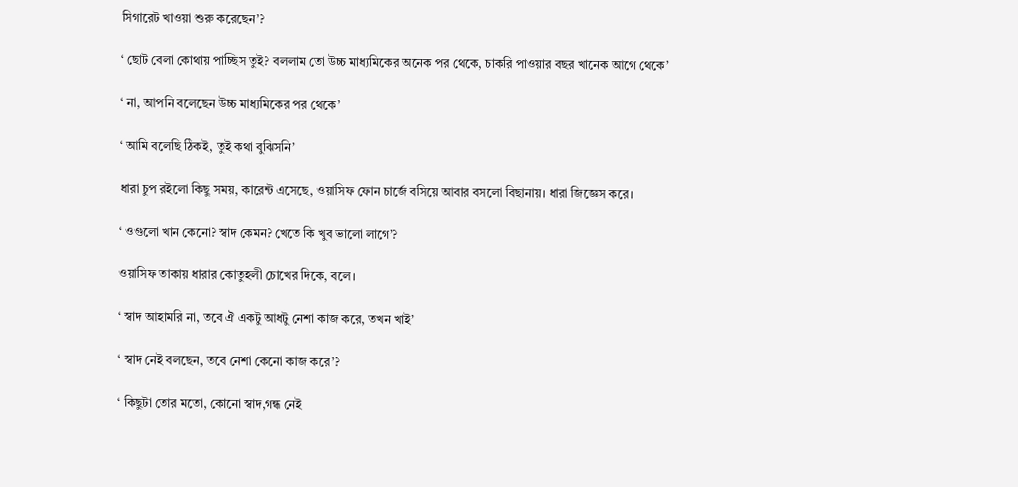সিগারেট খাওয়া শুরু করেছেন’?

‘ ছোট বেলা কোথায় পাচ্ছিস তুই? বললাম তো উচ্চ মাধ্যমিকের অনেক পর থেকে, চাকরি পাওয়ার বছর খানেক আগে থেকে’

‘ না, আপনি বলেছেন উচ্চ মাধ্যমিকের পর থেকে’

‘ আমি বলেছি ঠিকই, তুই কথা বুঝিসনি’

ধারা চুপ রইলো কিছু সময়, কারেন্ট এসেছে, ওয়াসিফ ফোন চার্জে বসিয়ে আবার বসলো বিছানায়। ধারা জিজ্ঞেস করে।

‘ ওগুলো খান কেনো? স্বাদ কেমন? খেতে কি খুব ভালো লাগে’?

ওয়াসিফ তাকায় ধারার কোতুহলী চোখের দিকে, বলে।

‘ স্বাদ আহামরি না, তবে ঐ একটু আধটু নেশা কাজ করে, তখন খাই’

‘ স্বাদ নেই বলছেন, তবে নেশা কেনো কাজ করে’?

‘ কিছুটা তোর মতো, কোনো স্বাদ,গন্ধ নেই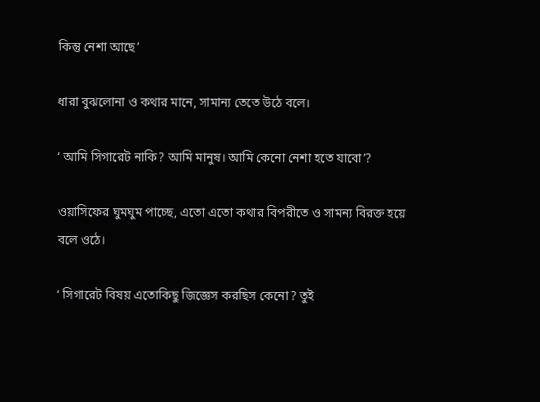কিন্তু নেশা আছে’

ধারা বুঝলোনা ও কথার মানে, সামান্য তেতে উঠে বলে।

‘ আমি সিগারেট নাকি? আমি মানুষ। আমি কেনো নেশা হতে যাবো’?

ওয়াসিফের ঘুমঘুম পাচ্ছে, এতো এতো কথার বিপরীতে ও সামন্য বিরক্ত হয়ে বলে ওঠে।

‘ সিগারেট বিষয় এতোকিছু জিজ্ঞেস করছিস কেনো? তুই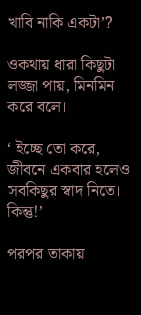খাবি নাকি একটা’?

ওকথায় ধারা কিছুটা লজ্জা পায়, মিনমিন করে বলে।

‘ ইচ্ছে তো করে, জীবনে একবার হলেও সবকিছুর স্বাদ নিতে। কিন্তু!’

পরপর তাকায়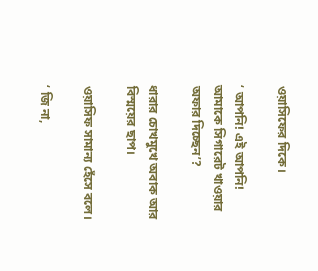ওয়াসিফের দিকে।

‘ আপনি! এই আপনি! আমাকে সিগারেট খাওয়ার অফার দিচ্ছেন’?

ধারার চোখমুখে অবাক আর বিস্ময়ের ছাপ।

ওয়াসিফ সামান্য হেঁসে বলে।

‘ জি না,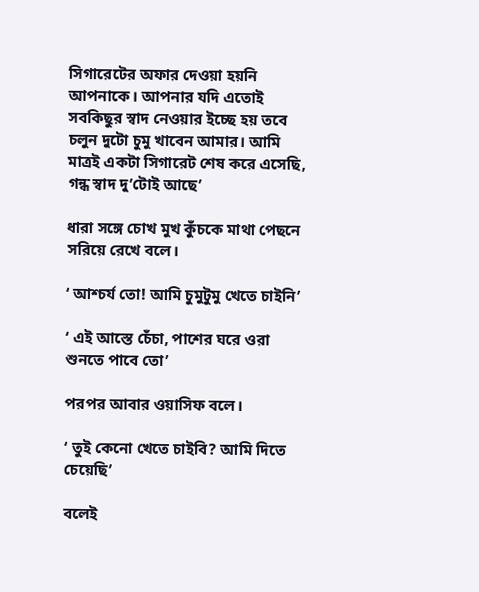সিগারেটের অফার দেওয়া হয়নি আপনাকে। আপনার যদি এতোই সবকিছুর স্বাদ নেওয়ার ইচ্ছে হয় তবে চলুন দুটো চুমু খাবেন আমার। আমি মাত্রই একটা সিগারেট শেষ করে এসেছি, গন্ধ স্বাদ দু’টোই আছে’

ধারা সঙ্গে চোখ মুখ কুঁচকে মাথা পেছনে সরিয়ে রেখে বলে।

‘ আশ্চর্য তো! আমি চুমুটুমু খেতে চাইনি’

‘ এই আস্তে চেঁচা, পাশের ঘরে ওরা শুনতে পাবে তো’

পরপর আবার ওয়াসিফ বলে।

‘ তুই কেনো খেতে চাইবি? আমি দিতে চেয়েছি’

বলেই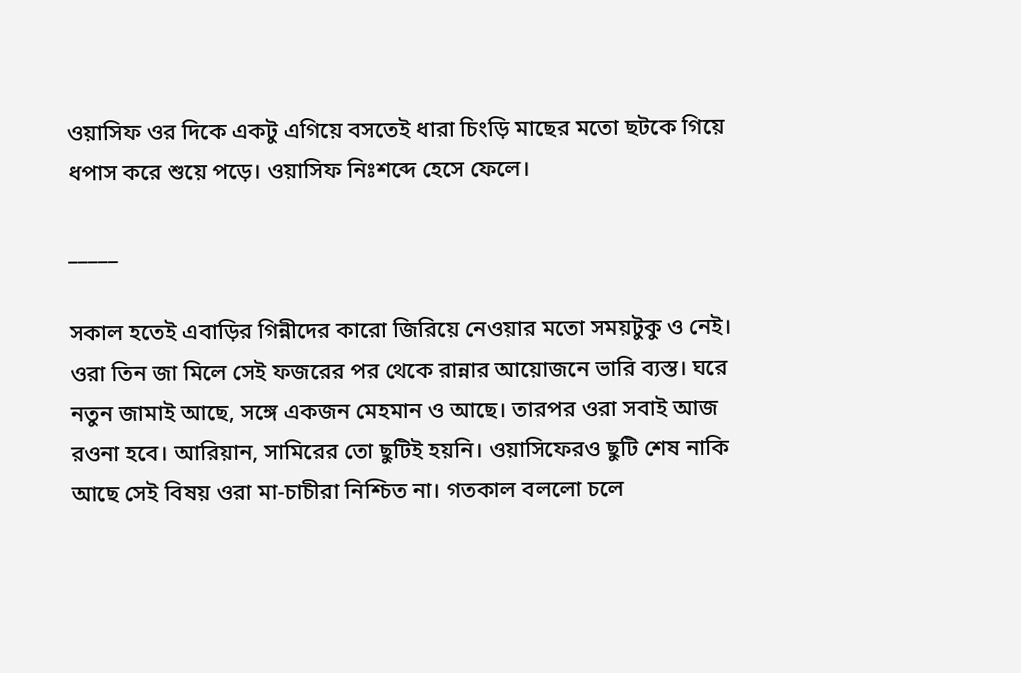ওয়াসিফ ওর দিকে একটু এগিয়ে বসতেই ধারা চিংড়ি মাছের মতো ছটকে গিয়ে ধপাস করে শুয়ে পড়ে। ওয়াসিফ নিঃশব্দে হেসে ফেলে।

_____

সকাল হতেই এবাড়ির গিন্নীদের কারো জিরিয়ে নেওয়ার মতো সময়টুকু ও নেই। ওরা তিন জা মিলে সেই ফজরের পর থেকে রান্নার আয়োজনে ভারি ব্যস্ত। ঘরে নতুন জামাই আছে, সঙ্গে একজন মেহমান ও আছে। তারপর ওরা সবাই আজ রওনা হবে। আরিয়ান, সামিরের তো ছুটিই হয়নি। ওয়াসিফেরও ছুটি শেষ নাকি আছে সেই বিষয় ওরা মা-চাচীরা নিশ্চিত না। গতকাল বললো চলে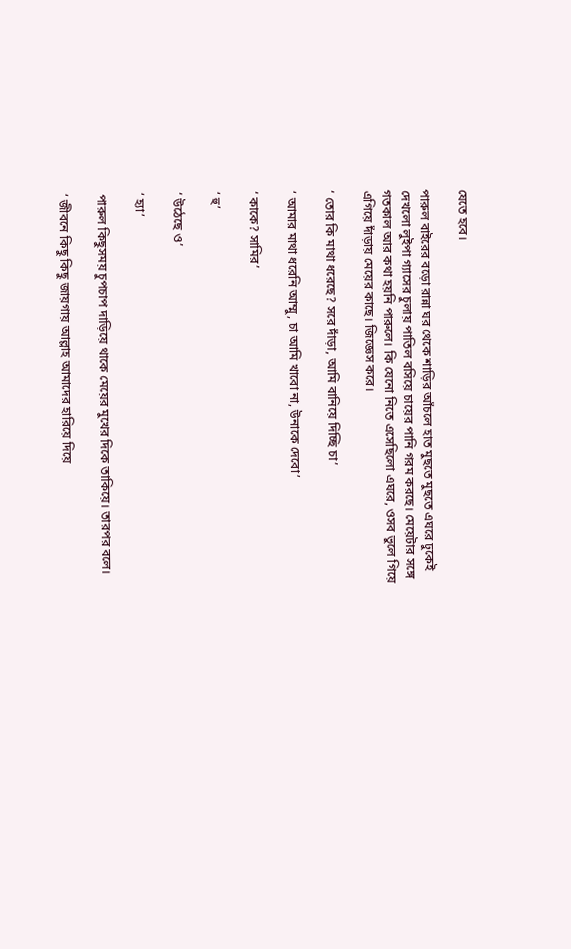যেতে হবে।

পারুল বাইরের বড়ো রান্না ঘর থেকে শাড়ির আঁচলে হাত মুছতে মুছতে এঘরে ঢুকেই দেখলো লুইপা গ্যাসের চুলায় পাতিল বসিয়ে চায়ের পানি গরম করছে। মেয়েটার সঙ্গে গতকাল আর কথা হয়নি পারুলে। কি যেনো নিতে এসেছিলো এঘরে, ওসব ভুলে গিয়ে এগিয়ে দাঁড়ায় মেয়ের কাছে। জিজ্ঞেস করে।

‘ তোর কি মাথা ধরেছে? সরে দাঁড়া, আমি বানিয়ে দিচ্ছি চা’

‘ আমার মাথা ধরেনি আম্মু, চা আমি খাবো না, উনাকে দেবো’

‘ কাকে? সামির’

‘ হু’

‘ উঠেছে ও’

‘ হ্যা’

পারুল কিছুসময় চুপচাপ দাড়িয়ে থাকে মেয়ের মুখের দিকে তাকিয়ে। তারপর বলে।

‘ জীবনে কিছু কিছু জায়গায় আল্লাহ আমাদের হারিয়ে দিয়ে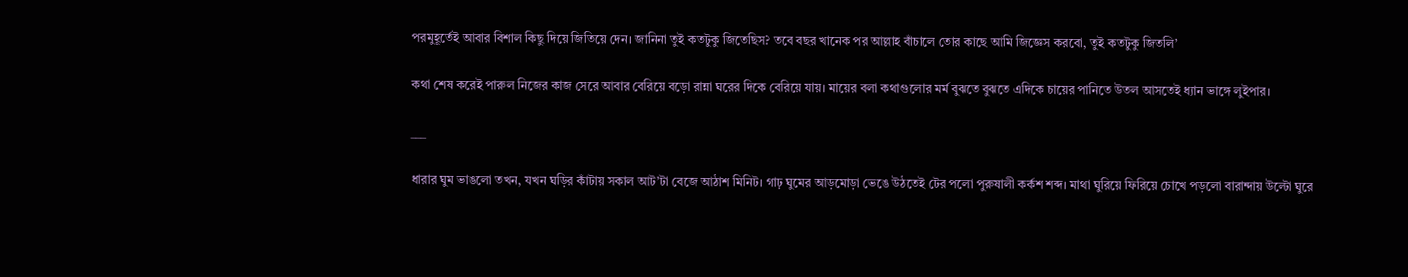পরমুহূর্তেই আবার বিশাল কিছু দিয়ে জিতিয়ে দেন। জানিনা তুই কতটুকু জিতেছিস? তবে বছর খানেক পর আল্লাহ বাঁচালে তোর কাছে আমি জিজ্ঞেস করবো, তুই কতটুকু জিতলি’

কথা শেষ করেই পারুল নিজের কাজ সেরে আবার বেরিয়ে বড়ো রান্না ঘরের দিকে বেরিয়ে যায়। মায়ের বলা কথাগুলোর মর্ম বুঝতে বুঝতে এদিকে চায়ের পানিতে উতল আসতেই ধ্যান ভাঙ্গে লুইপার।

___

ধারার ঘুম ভাঙলো তখন, যখন ঘড়ির কাঁটায় সকাল আট’টা বেজে আঠাশ মিনিট। গাঢ় ঘুমের আড়মোড়া ভেঙে উঠতেই টের পলো পুরুষালী কর্কশ শব্দ। মাথা ঘুরিয়ে ফিরিয়ে চোখে পড়লো বারান্দায় উল্টো ঘুরে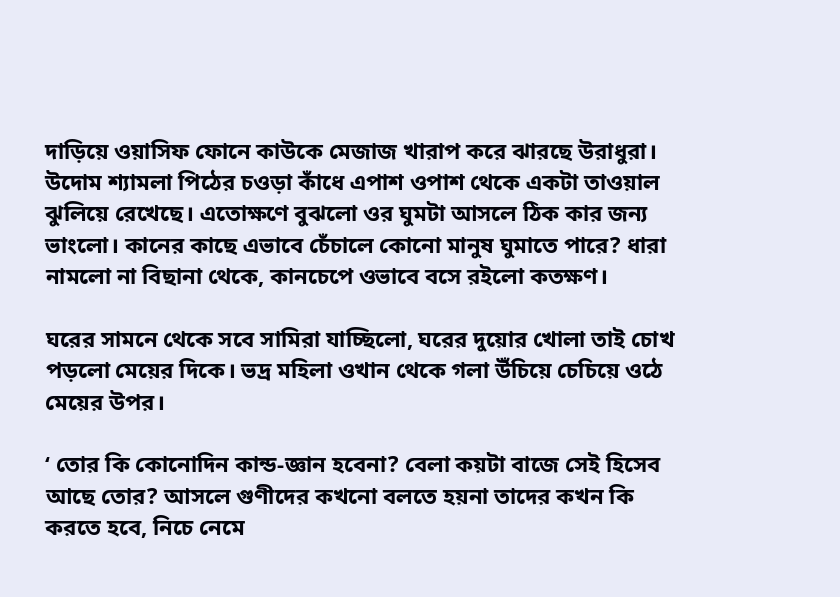দাড়িয়ে ওয়াসিফ ফোনে কাউকে মেজাজ খারাপ করে ঝারছে উরাধুরা। উদোম শ্যামলা পিঠের চওড়া কাঁধে এপাশ ওপাশ থেকে একটা তাওয়াল ঝুলিয়ে রেখেছে। এতোক্ষণে বুঝলো ওর ঘুমটা আসলে ঠিক কার জন্য ভাংলো। কানের কাছে এভাবে চেঁচালে কোনো মানুষ ঘুমাতে পারে? ধারা নামলো না বিছানা থেকে, কানচেপে ওভাবে বসে রইলো কতক্ষণ।

ঘরের সামনে থেকে সবে সামিরা যাচ্ছিলো, ঘরের দুয়োর খোলা তাই চোখ পড়লো মেয়ের দিকে। ভদ্র মহিলা ওখান থেকে গলা উঁচিয়ে চেচিয়ে ওঠে মেয়ের উপর।

‘ তোর কি কোনোদিন কান্ড-জ্ঞান হবেনা? বেলা কয়টা বাজে সেই হিসেব আছে তোর? আসলে গুণীদের কখনো বলতে হয়না তাদের কখন কি করতে হবে, নিচে নেমে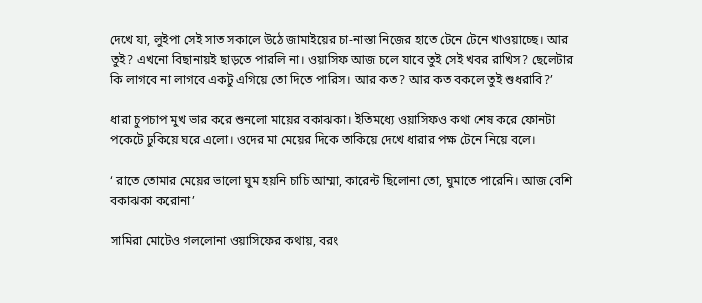দেখে যা, লুইপা সেই সাত সকালে উঠে জামাইয়ের চা-নাস্তা নিজের হাতে টেনে টেনে খাওয়াচ্ছে। আর তুই? এখনো বিছানায়ই ছাড়তে পারলি না। ওয়াসিফ আজ চলে যাবে তুই সেই খবর রাখিস? ছেলেটার কি লাগবে না লাগবে একটু এগিয়ে তো দিতে পারিস। আর কত? আর কত বকলে তুই শুধরাবি?’

ধারা চুপচাপ মুখ ভার করে শুনলো মায়ের বকাঝকা। ইতিমধ্যে ওয়াসিফও কথা শেষ করে ফোনটা পকেটে ঢুকিয়ে ঘরে এলো। ওদের মা মেয়ের দিকে তাকিয়ে দেখে ধারার পক্ষ টেনে নিয়ে বলে।

‘ রাতে তোমার মেয়ের ভালো ঘুম হয়নি চাচি আম্মা, কারেন্ট ছিলোনা তো, ঘুমাতে পারেনি। আজ বেশি বকাঝকা করোনা’

সামিরা মোটেও গললোনা ওয়াসিফের কথায়, বরং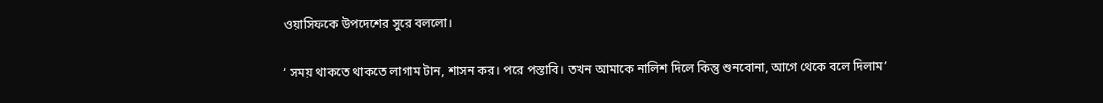ওয়াসিফকে উপদেশের সুরে বললো।

‘ সময় থাকতে থাকতে লাগাম টান, শাসন কর। পরে পস্তাবি। তখন আমাকে নালিশ দিলে কিন্তু শুনবোনা, আগে থেকে বলে দিলাম’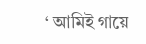‘ আমিই গায়ে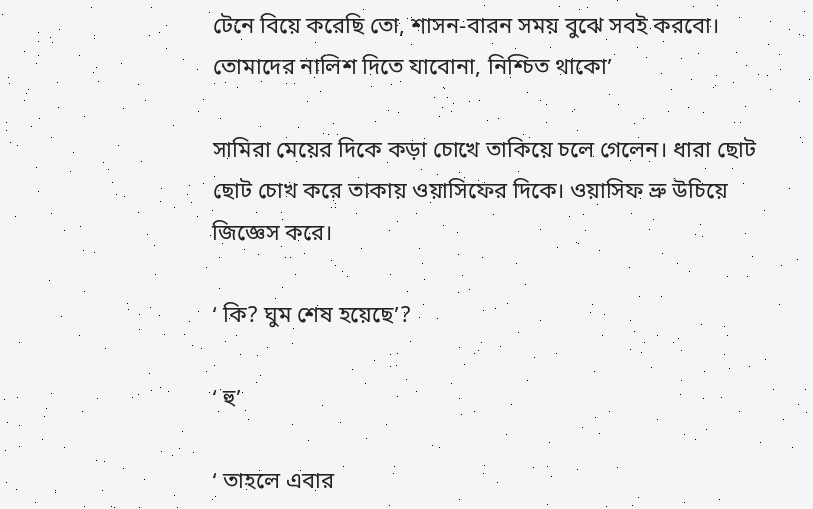টেনে বিয়ে করেছি তো, শাসন-বারন সময় বুঝে সবই করবো। তোমাদের নালিশ দিতে যাবোনা, নিশ্চিত থাকো’

সামিরা মেয়ের দিকে কড়া চোখে তাকিয়ে চলে গেলেন। ধারা ছোট ছোট চোখ করে তাকায় ওয়াসিফের দিকে। ওয়াসিফ ভ্রু উচিয়ে জিজ্ঞেস করে।

‘ কি? ঘুম শেষ হয়েছে’?

‘ হু’

‘ তাহলে এবার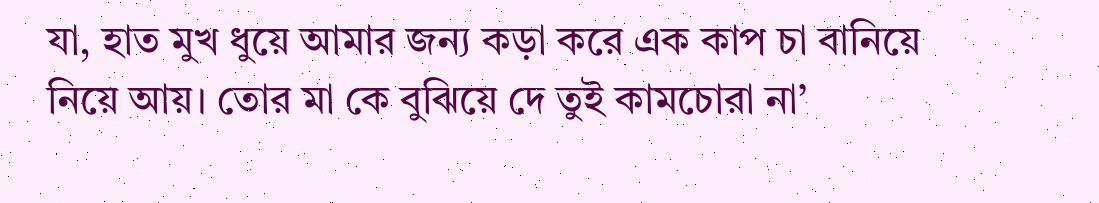যা, হাত মুখ ধুয়ে আমার জন্য কড়া করে এক কাপ চা বানিয়ে নিয়ে আয়। তোর মা কে বুঝিয়ে দে তুই কামচোরা না’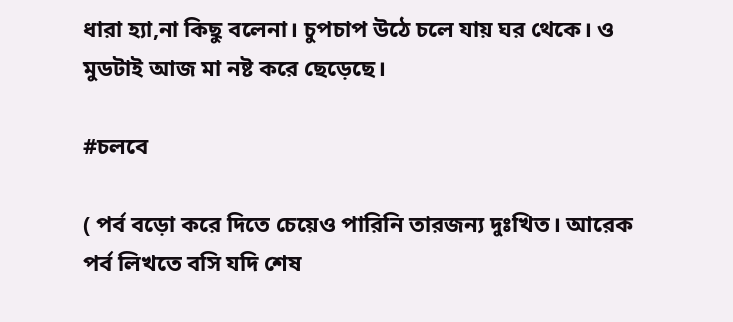ধারা হ্যা,না কিছু বলেনা। চুপচাপ উঠে চলে যায় ঘর থেকে। ও মুডটাই আজ মা নষ্ট করে ছেড়েছে।

#চলবে

( পর্ব বড়ো করে দিতে চেয়েও পারিনি তারজন্য দুঃখিত। আরেক পর্ব লিখতে বসি যদি শেষ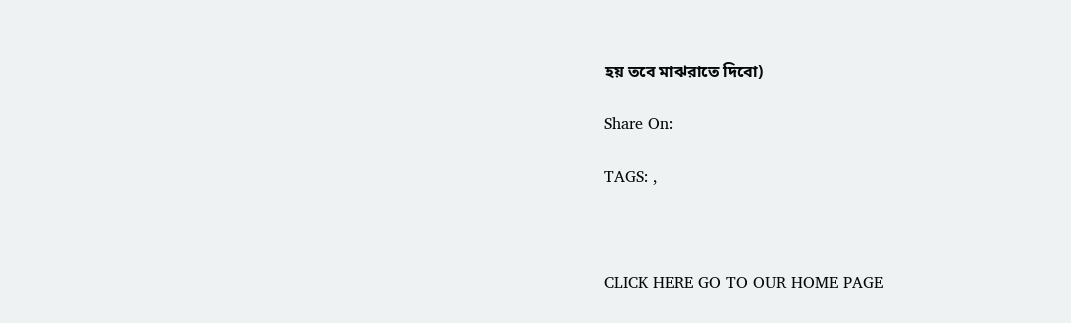হয় তবে মাঝরাতে দিবো)

Share On:

TAGS: ,



CLICK HERE GO TO OUR HOME PAGE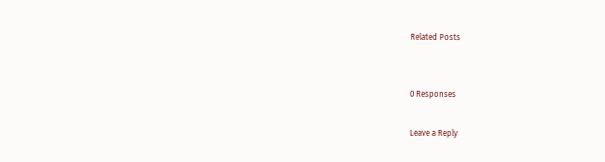Related Posts


0 Responses

Leave a Reply